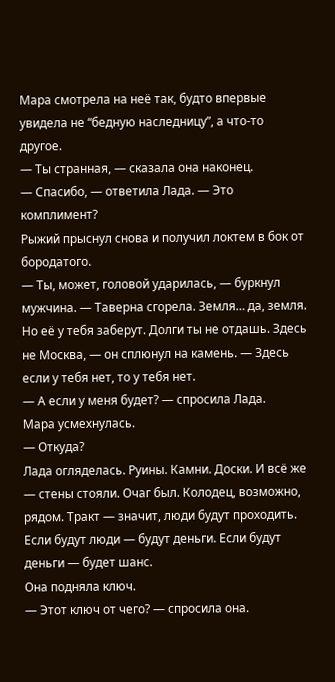Мара смотрела на неё так, будто впервые увидела не “бедную наследницу”, а что-то другое.
— Ты странная, — сказала она наконец.
— Спасибо, — ответила Лада. — Это комплимент?
Рыжий прыснул снова и получил локтем в бок от бородатого.
— Ты, может, головой ударилась, — буркнул мужчина. — Таверна сгорела. Земля… да, земля. Но её у тебя заберут. Долги ты не отдашь. Здесь не Москва, — он сплюнул на камень. — Здесь если у тебя нет, то у тебя нет.
— А если у меня будет? — спросила Лада.
Мара усмехнулась.
— Откуда?
Лада огляделась. Руины. Камни. Доски. И всё же — стены стояли. Очаг был. Колодец, возможно, рядом. Тракт — значит, люди будут проходить. Если будут люди — будут деньги. Если будут деньги — будет шанс.
Она подняла ключ.
— Этот ключ от чего? — спросила она.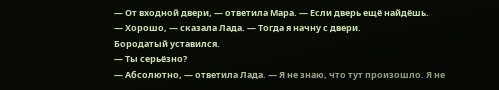— От входной двери, — ответила Мара. — Если дверь ещё найдёшь.
— Хорошо, — сказала Лада. — Тогда я начну с двери.
Бородатый уставился.
— Ты серьёзно?
— Абсолютно, — ответила Лада. — Я не знаю, что тут произошло. Я не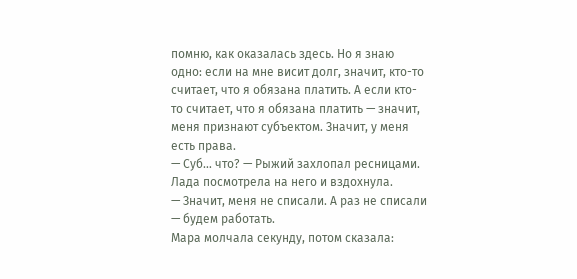помню, как оказалась здесь. Но я знаю одно: если на мне висит долг, значит, кто-то считает, что я обязана платить. А если кто-то считает, что я обязана платить — значит, меня признают субъектом. Значит, у меня есть права.
— Суб… что? — Рыжий захлопал ресницами.
Лада посмотрела на него и вздохнула.
— Значит, меня не списали. А раз не списали — будем работать.
Мара молчала секунду, потом сказала: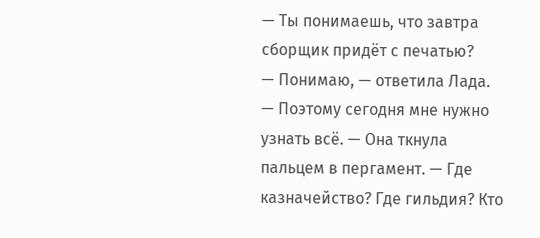— Ты понимаешь, что завтра сборщик придёт с печатью?
— Понимаю, — ответила Лада. — Поэтому сегодня мне нужно узнать всё. — Она ткнула пальцем в пергамент. — Где казначейство? Где гильдия? Кто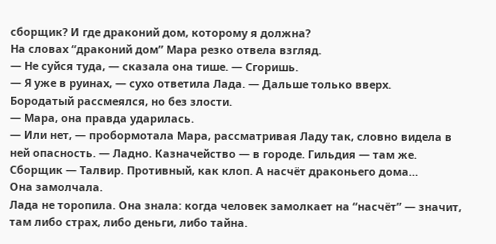сборщик? И где драконий дом, которому я должна?
На словах “драконий дом” Мара резко отвела взгляд.
— Не суйся туда, — сказала она тише. — Сгоришь.
— Я уже в руинах, — сухо ответила Лада. — Дальше только вверх.
Бородатый рассмеялся, но без злости.
— Мара, она правда ударилась.
— Или нет, — пробормотала Мара, рассматривая Ладу так, словно видела в ней опасность. — Ладно. Казначейство — в городе. Гильдия — там же. Сборщик — Талвир. Противный, как клоп. А насчёт драконьего дома…
Она замолчала.
Лада не торопила. Она знала: когда человек замолкает на “насчёт” — значит, там либо страх, либо деньги, либо тайна.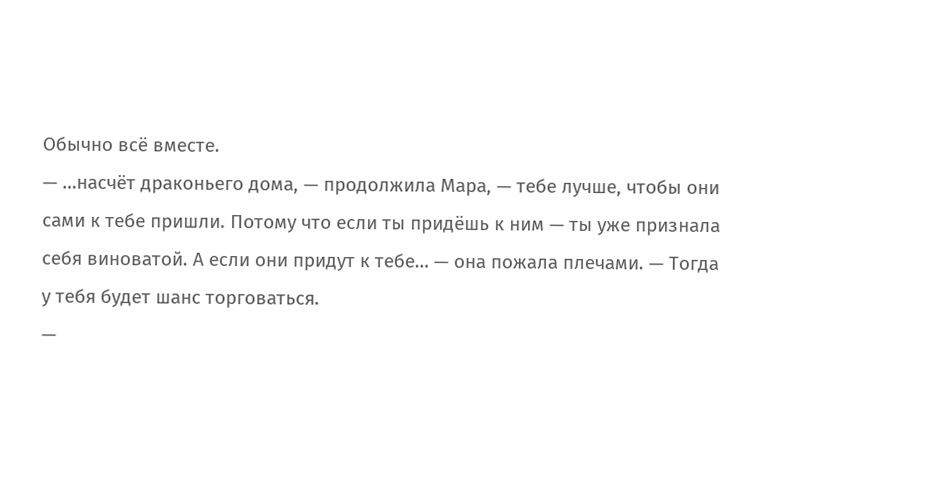Обычно всё вместе.
— …насчёт драконьего дома, — продолжила Мара, — тебе лучше, чтобы они сами к тебе пришли. Потому что если ты придёшь к ним — ты уже признала себя виноватой. А если они придут к тебе… — она пожала плечами. — Тогда у тебя будет шанс торговаться.
—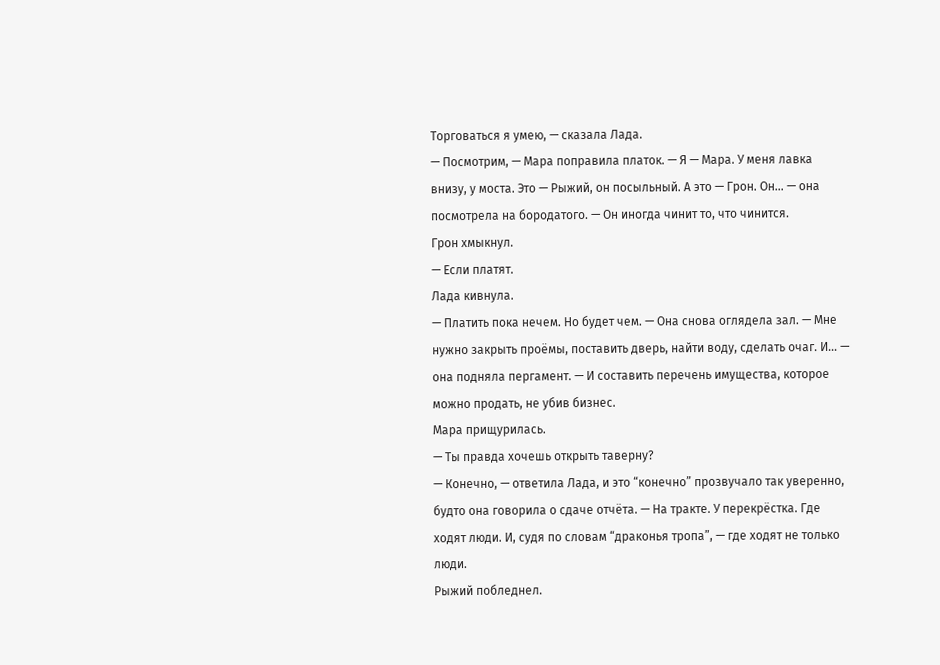Торговаться я умею, — сказала Лада.
— Посмотрим, — Мара поправила платок. — Я — Мара. У меня лавка внизу, у моста. Это — Рыжий, он посыльный. А это — Грон. Он… — она посмотрела на бородатого. — Он иногда чинит то, что чинится.
Грон хмыкнул.
— Если платят.
Лада кивнула.
— Платить пока нечем. Но будет чем. — Она снова оглядела зал. — Мне нужно закрыть проёмы, поставить дверь, найти воду, сделать очаг. И… — она подняла пергамент. — И составить перечень имущества, которое можно продать, не убив бизнес.
Мара прищурилась.
— Ты правда хочешь открыть таверну?
— Конечно, — ответила Лада, и это “конечно” прозвучало так уверенно, будто она говорила о сдаче отчёта. — На тракте. У перекрёстка. Где ходят люди. И, судя по словам “драконья тропа”, — где ходят не только люди.
Рыжий побледнел.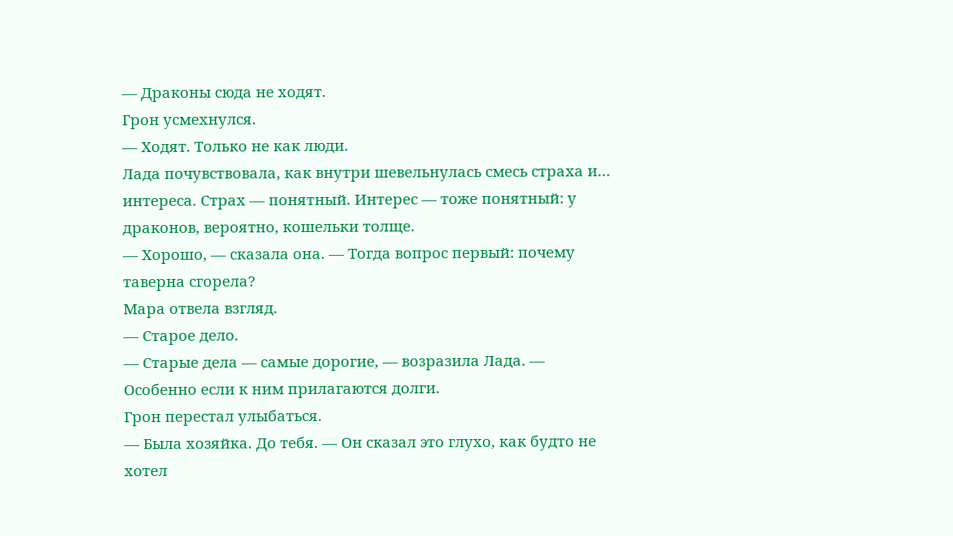— Драконы сюда не ходят.
Грон усмехнулся.
— Ходят. Только не как люди.
Лада почувствовала, как внутри шевельнулась смесь страха и… интереса. Страх — понятный. Интерес — тоже понятный: у драконов, вероятно, кошельки толще.
— Хорошо, — сказала она. — Тогда вопрос первый: почему таверна сгорела?
Мара отвела взгляд.
— Старое дело.
— Старые дела — самые дорогие, — возразила Лада. — Особенно если к ним прилагаются долги.
Грон перестал улыбаться.
— Была хозяйка. До тебя. — Он сказал это глухо, как будто не хотел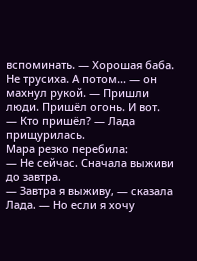вспоминать. — Хорошая баба. Не трусиха. А потом… — он махнул рукой. — Пришли люди. Пришёл огонь. И вот.
— Кто пришёл? — Лада прищурилась.
Мара резко перебила:
— Не сейчас. Сначала выживи до завтра.
— Завтра я выживу, — сказала Лада. — Но если я хочу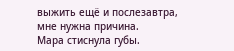выжить ещё и послезавтра, мне нужна причина.
Мара стиснула губы.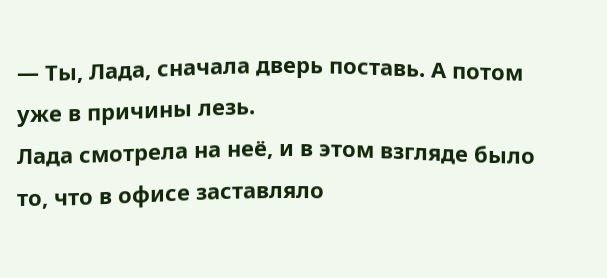— Ты, Лада, сначала дверь поставь. А потом уже в причины лезь.
Лада смотрела на неё, и в этом взгляде было то, что в офисе заставляло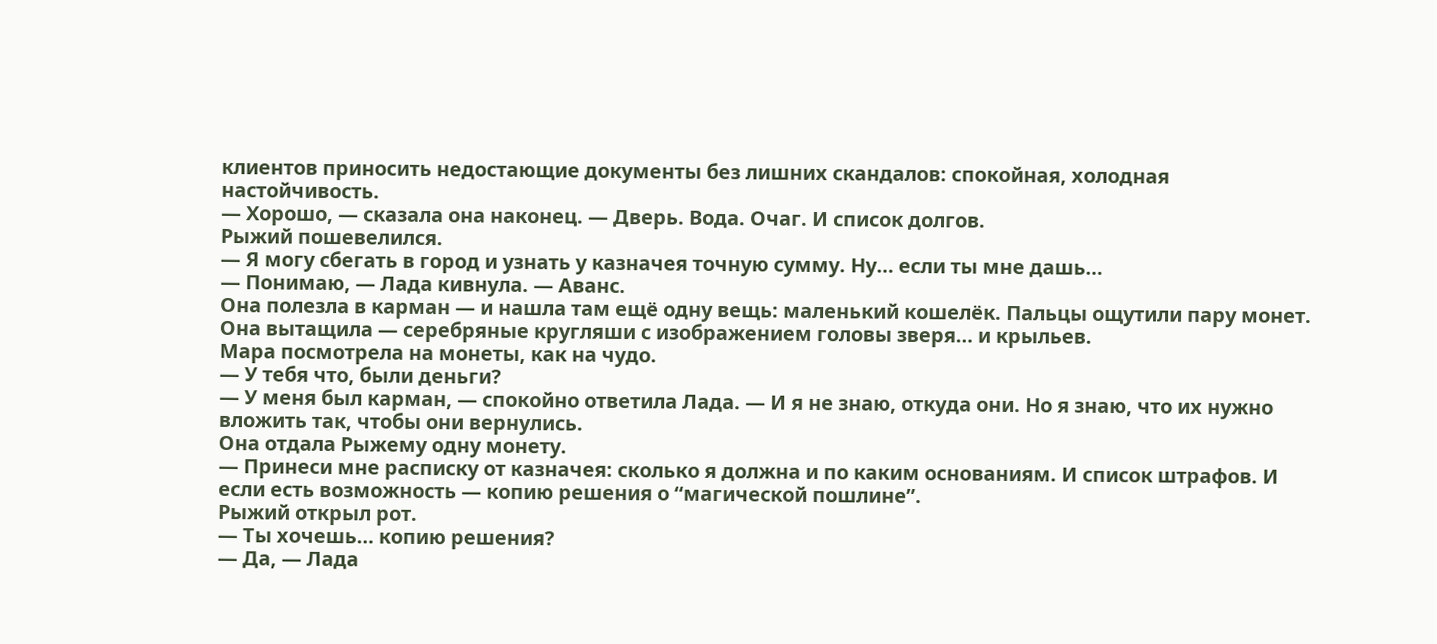клиентов приносить недостающие документы без лишних скандалов: спокойная, холодная настойчивость.
— Хорошо, — сказала она наконец. — Дверь. Вода. Очаг. И список долгов.
Рыжий пошевелился.
— Я могу сбегать в город и узнать у казначея точную сумму. Ну… если ты мне дашь…
— Понимаю, — Лада кивнула. — Аванс.
Она полезла в карман — и нашла там ещё одну вещь: маленький кошелёк. Пальцы ощутили пару монет. Она вытащила — серебряные кругляши с изображением головы зверя… и крыльев.
Мара посмотрела на монеты, как на чудо.
— У тебя что, были деньги?
— У меня был карман, — спокойно ответила Лада. — И я не знаю, откуда они. Но я знаю, что их нужно вложить так, чтобы они вернулись.
Она отдала Рыжему одну монету.
— Принеси мне расписку от казначея: сколько я должна и по каким основаниям. И список штрафов. И если есть возможность — копию решения о “магической пошлине”.
Рыжий открыл рот.
— Ты хочешь… копию решения?
— Да, — Лада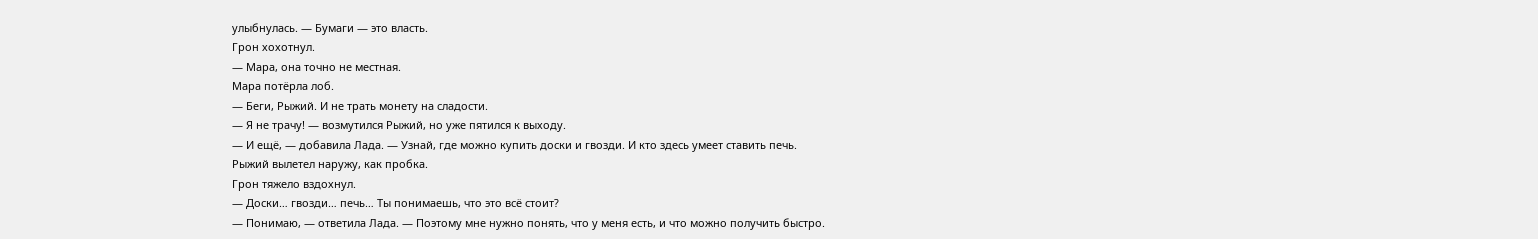улыбнулась. — Бумаги — это власть.
Грон хохотнул.
— Мара, она точно не местная.
Мара потёрла лоб.
— Беги, Рыжий. И не трать монету на сладости.
— Я не трачу! — возмутился Рыжий, но уже пятился к выходу.
— И ещё, — добавила Лада. — Узнай, где можно купить доски и гвозди. И кто здесь умеет ставить печь.
Рыжий вылетел наружу, как пробка.
Грон тяжело вздохнул.
— Доски… гвозди… печь… Ты понимаешь, что это всё стоит?
— Понимаю, — ответила Лада. — Поэтому мне нужно понять, что у меня есть, и что можно получить быстро.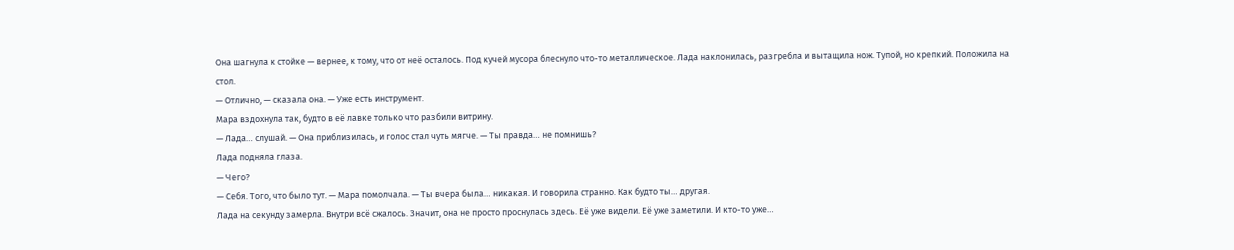Она шагнула к стойке — вернее, к тому, что от неё осталось. Под кучей мусора блеснуло что-то металлическое. Лада наклонилась, разгребла и вытащила нож. Тупой, но крепкий. Положила на стол.
— Отлично, — сказала она. — Уже есть инструмент.
Мара вздохнула так, будто в её лавке только что разбили витрину.
— Лада… слушай. — Она приблизилась, и голос стал чуть мягче. — Ты правда… не помнишь?
Лада подняла глаза.
— Чего?
— Себя. Того, что было тут. — Мара помолчала. — Ты вчера была… никакая. И говорила странно. Как будто ты… другая.
Лада на секунду замерла. Внутри всё сжалось. Значит, она не просто проснулась здесь. Её уже видели. Её уже заметили. И кто-то уже…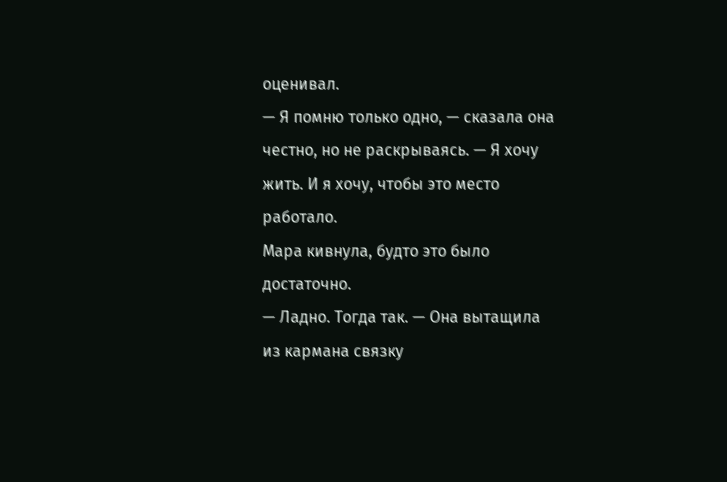оценивал.
— Я помню только одно, — сказала она честно, но не раскрываясь. — Я хочу жить. И я хочу, чтобы это место работало.
Мара кивнула, будто это было достаточно.
— Ладно. Тогда так. — Она вытащила из кармана связку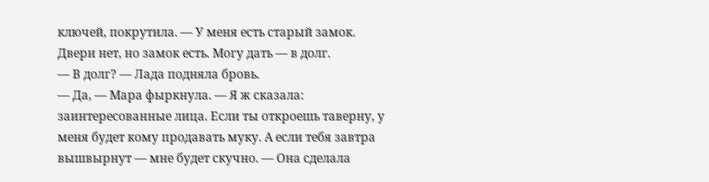ключей, покрутила. — У меня есть старый замок. Двери нет, но замок есть. Могу дать — в долг.
— В долг? — Лада подняла бровь.
— Да, — Мара фыркнула. — Я ж сказала: заинтересованные лица. Если ты откроешь таверну, у меня будет кому продавать муку. А если тебя завтра вышвырнут — мне будет скучно. — Она сделала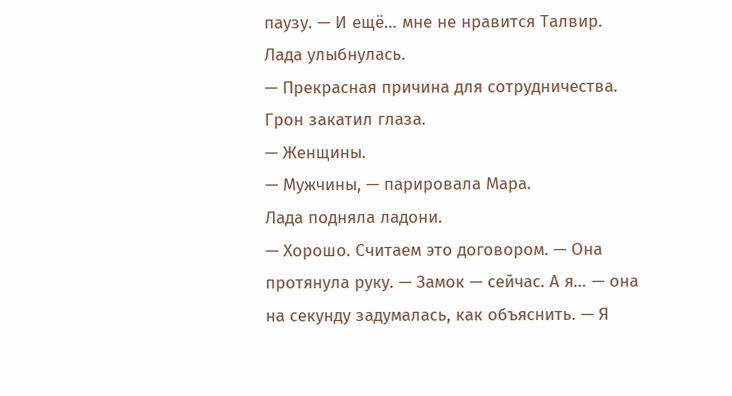паузу. — И ещё… мне не нравится Талвир.
Лада улыбнулась.
— Прекрасная причина для сотрудничества.
Грон закатил глаза.
— Женщины.
— Мужчины, — парировала Мара.
Лада подняла ладони.
— Хорошо. Считаем это договором. — Она протянула руку. — Замок — сейчас. А я… — она на секунду задумалась, как объяснить. — Я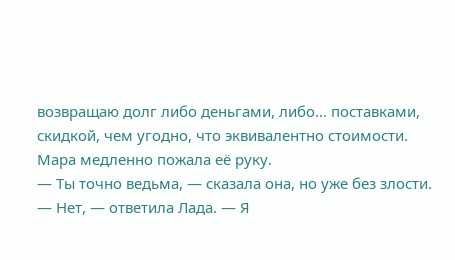возвращаю долг либо деньгами, либо… поставками, скидкой, чем угодно, что эквивалентно стоимости.
Мара медленно пожала её руку.
— Ты точно ведьма, — сказала она, но уже без злости.
— Нет, — ответила Лада. — Я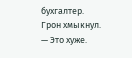бухгалтер.
Грон хмыкнул.
— Это хуже.